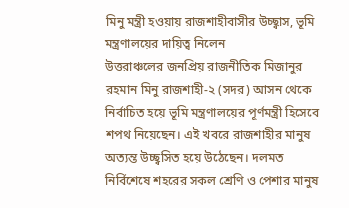মিনু মন্ত্রী হওয়ায় রাজশাহীবাসীর উচ্ছ্বাস, ভূমি মন্ত্রণালয়ের দায়িত্ব নিলেন
উত্তরাঞ্চলের জনপ্রিয় রাজনীতিক মিজানুর রহমান মিনু রাজশাহী-২ (সদর) আসন থেকে নির্বাচিত হয়ে ভূমি মন্ত্রণালয়ের পূর্ণমন্ত্রী হিসেবে শপথ নিয়েছেন। এই খবরে রাজশাহীর মানুষ অত্যন্ত উচ্ছ্বসিত হয়ে উঠেছেন। দলমত নির্বিশেষে শহরের সকল শ্রেণি ও পেশার মানুষ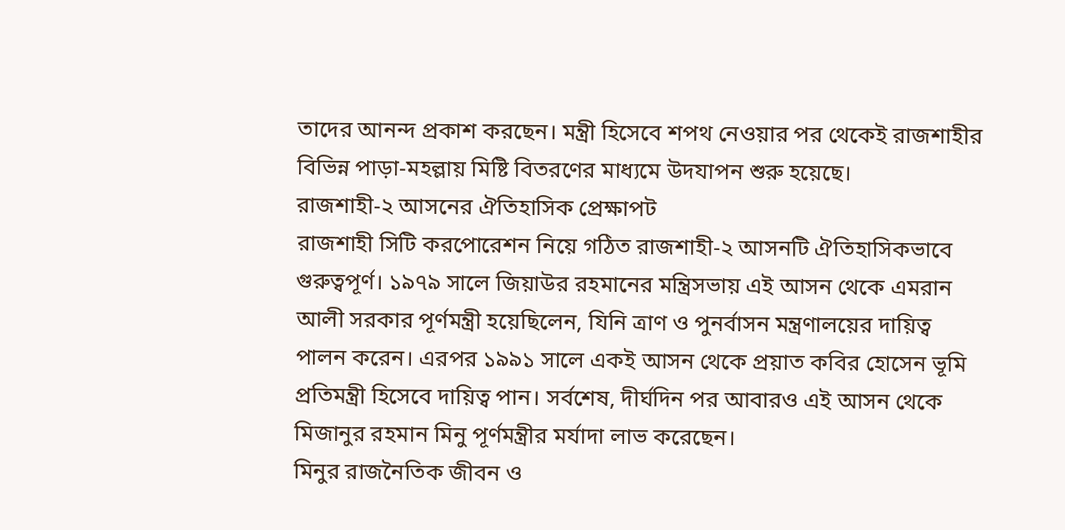তাদের আনন্দ প্রকাশ করছেন। মন্ত্রী হিসেবে শপথ নেওয়ার পর থেকেই রাজশাহীর বিভিন্ন পাড়া-মহল্লায় মিষ্টি বিতরণের মাধ্যমে উদযাপন শুরু হয়েছে।
রাজশাহী-২ আসনের ঐতিহাসিক প্রেক্ষাপট
রাজশাহী সিটি করপোরেশন নিয়ে গঠিত রাজশাহী-২ আসনটি ঐতিহাসিকভাবে গুরুত্বপূর্ণ। ১৯৭৯ সালে জিয়াউর রহমানের মন্ত্রিসভায় এই আসন থেকে এমরান আলী সরকার পূর্ণমন্ত্রী হয়েছিলেন, যিনি ত্রাণ ও পুনর্বাসন মন্ত্রণালয়ের দায়িত্ব পালন করেন। এরপর ১৯৯১ সালে একই আসন থেকে প্রয়াত কবির হোসেন ভূমি প্রতিমন্ত্রী হিসেবে দায়িত্ব পান। সর্বশেষ, দীর্ঘদিন পর আবারও এই আসন থেকে মিজানুর রহমান মিনু পূর্ণমন্ত্রীর মর্যাদা লাভ করেছেন।
মিনুর রাজনৈতিক জীবন ও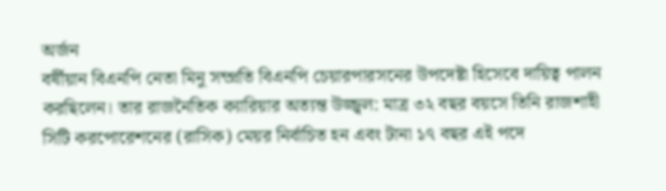অর্জন
বর্ষীয়ান বিএনপি নেতা মিনু সম্প্রতি বিএনপি চেয়ারপারসনের উপদেষ্টা হিসেবে দায়িত্ব পালন করছিলেন। তার রাজনৈতিক ক্যারিয়ার অত্যন্ত উজ্জ্বল: মাত্র ৩২ বছর বয়সে তিনি রাজশাহী সিটি করপোরেশনের (রাসিক) মেয়র নির্বাচিত হন এবং টানা ১৭ বছর এই পদে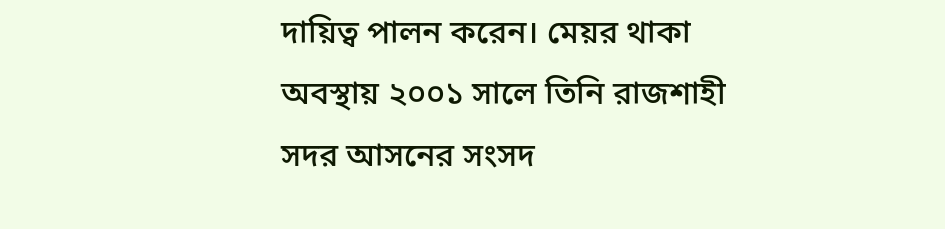দায়িত্ব পালন করেন। মেয়র থাকা অবস্থায় ২০০১ সালে তিনি রাজশাহী সদর আসনের সংসদ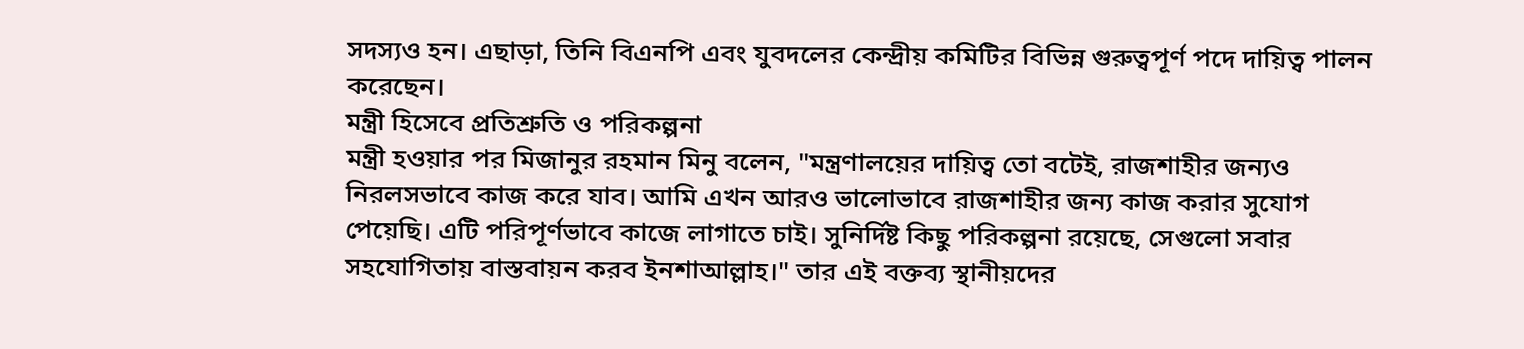সদস্যও হন। এছাড়া, তিনি বিএনপি এবং যুবদলের কেন্দ্রীয় কমিটির বিভিন্ন গুরুত্বপূর্ণ পদে দায়িত্ব পালন করেছেন।
মন্ত্রী হিসেবে প্রতিশ্রুতি ও পরিকল্পনা
মন্ত্রী হওয়ার পর মিজানুর রহমান মিনু বলেন, "মন্ত্রণালয়ের দায়িত্ব তো বটেই, রাজশাহীর জন্যও নিরলসভাবে কাজ করে যাব। আমি এখন আরও ভালোভাবে রাজশাহীর জন্য কাজ করার সুযোগ পেয়েছি। এটি পরিপূর্ণভাবে কাজে লাগাতে চাই। সুনির্দিষ্ট কিছু পরিকল্পনা রয়েছে, সেগুলো সবার সহযোগিতায় বাস্তবায়ন করব ইনশাআল্লাহ।" তার এই বক্তব্য স্থানীয়দের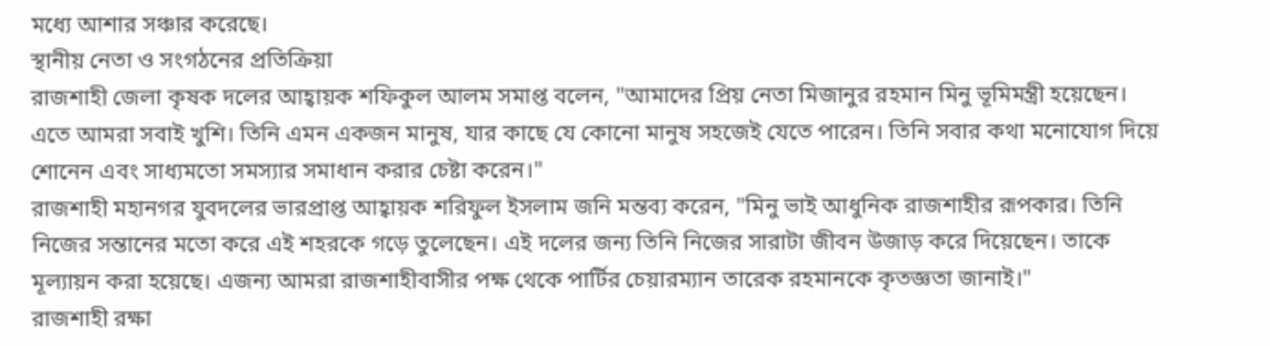মধ্যে আশার সঞ্চার করেছে।
স্থানীয় নেতা ও সংগঠনের প্রতিক্রিয়া
রাজশাহী জেলা কৃষক দলের আহ্বায়ক শফিকুল আলম সমাপ্ত বলেন, "আমাদের প্রিয় নেতা মিজানুর রহমান মিনু ভূমিমন্ত্রী হয়েছেন। এতে আমরা সবাই খুশি। তিনি এমন একজন মানুষ, যার কাছে যে কোনো মানুষ সহজেই যেতে পারেন। তিনি সবার কথা মনোযোগ দিয়ে শোনেন এবং সাধ্যমতো সমস্যার সমাধান করার চেষ্টা করেন।"
রাজশাহী মহানগর যুবদলের ভারপ্রাপ্ত আহ্বায়ক শরিফুল ইসলাম জনি মন্তব্য করেন, "মিনু ভাই আধুনিক রাজশাহীর রূপকার। তিনি নিজের সন্তানের মতো করে এই শহরকে গড়ে তুলেছেন। এই দলের জন্য তিনি নিজের সারাটা জীবন উজাড় করে দিয়েছেন। তাকে মূল্যায়ন করা হয়েছে। এজন্য আমরা রাজশাহীবাসীর পক্ষ থেকে পার্টির চেয়ারম্যান তারেক রহমানকে কৃতজ্ঞতা জানাই।"
রাজশাহী রক্ষা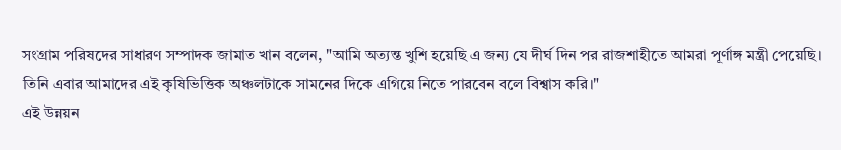সংগ্রাম পরিষদের সাধারণ সম্পাদক জামাত খান বলেন, "আমি অত্যন্ত খুশি হয়েছি এ জন্য যে দীর্ঘ দিন পর রাজশাহীতে আমরা পূর্ণাঙ্গ মন্ত্রী পেয়েছি। তিনি এবার আমাদের এই কৃষিভিত্তিক অঞ্চলটাকে সামনের দিকে এগিয়ে নিতে পারবেন বলে বিশ্বাস করি।"
এই উন্নয়ন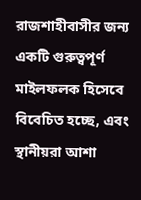রাজশাহীবাসীর জন্য একটি গুরুত্বপূর্ণ মাইলফলক হিসেবে বিবেচিত হচ্ছে, এবং স্থানীয়রা আশা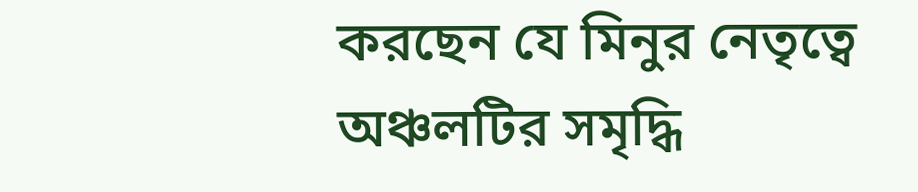করছেন যে মিনুর নেতৃত্বে অঞ্চলটির সমৃদ্ধি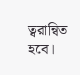ত্বরান্বিত হবে।